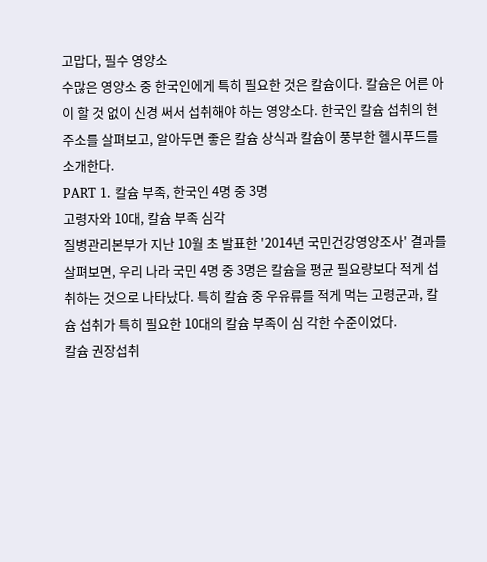고맙다, 필수 영양소
수많은 영양소 중 한국인에게 특히 필요한 것은 칼슘이다. 칼슘은 어른 아이 할 것 없이 신경 써서 섭취해야 하는 영양소다. 한국인 칼슘 섭취의 현주소를 살펴보고, 알아두면 좋은 칼슘 상식과 칼슘이 풍부한 헬시푸드를 소개한다.
PART 1. 칼슘 부족, 한국인 4명 중 3명
고령자와 10대, 칼슘 부족 심각
질병관리본부가 지난 10월 초 발표한 '2014년 국민건강영양조사' 결과를 살펴보면, 우리 나라 국민 4명 중 3명은 칼슘을 평균 필요량보다 적게 섭취하는 것으로 나타났다. 특히 칼슘 중 우유류를 적게 먹는 고령군과, 칼슘 섭취가 특히 필요한 10대의 칼슘 부족이 심 각한 수준이었다.
칼슘 권장섭취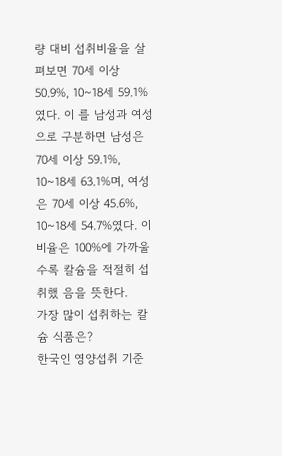량 대비 섭취비율을 살펴보면 70세 이상 50.9%, 10~18세 59.1%였다. 이 를 남성과 여성으로 구분하면 남성은 70세 이상 59.1%, 10~18세 63.1%며, 여성은 70세 이상 45.6%, 10~18세 54.7%였다. 이 비율은 100%에 가까울수록 칼슘을 적절히 섭취했 음을 뜻한다.
가장 많이 섭취하는 칼슘 식품은?
한국인 영양섭취 기준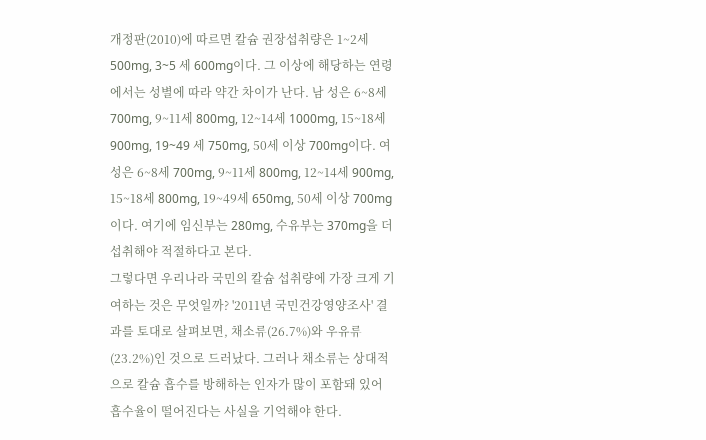개정판(2010)에 따르면 칼슘 권장섭취량은 1~2세 500mg, 3~5 세 600mg이다. 그 이상에 해당하는 연령에서는 성별에 따라 약간 차이가 난다. 남 성은 6~8세 700mg, 9~11세 800mg, 12~14세 1000mg, 15~18세 900mg, 19~49 세 750mg, 50세 이상 700mg이다. 여성은 6~8세 700mg, 9~11세 800mg, 12~14세 900mg, 15~18세 800mg, 19~49세 650mg, 50세 이상 700mg이다. 여기에 임신부는 280mg, 수유부는 370mg을 더 섭취해야 적절하다고 본다.
그렇다면 우리나라 국민의 칼슘 섭취량에 가장 크게 기여하는 것은 무엇일까? '2011년 국민건강영양조사' 결과를 토대로 살펴보면, 채소류(26.7%)와 우유류(23.2%)인 것으로 드러났다. 그러나 채소류는 상대적으로 칼슘 흡수를 방해하는 인자가 많이 포함돼 있어 흡수율이 떨어진다는 사실을 기억해야 한다.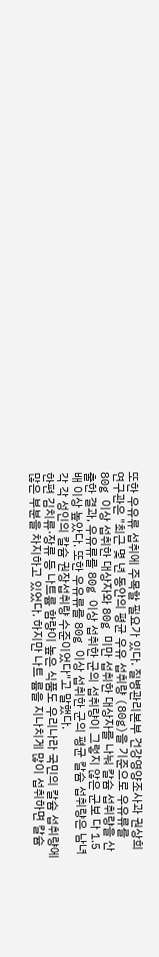또한 우유류 섭취에 주목할 필요가 있다. 질병관리본부 건강영양조사과 권상희 연구관은 "최근 몇 년 동안의 평균 우유 섭취량 (80g)을 기준으로 우유류를 80g 이상 섭취한 대상자와 80g 미만 섭취한 대상자를 나눠 칼슘 섭취량을 산출한 결과, 우유류를 80g 이상 섭취한 군의 섭취량이 그렇지 않은 군보 다 1.5배 이상 높았다. 또한 우유류를 80g 이상 섭취한 군의 평균 칼슘 섭취량은 남녀 각 각 성인의 칼슘 권장섭취량 수준이었다"고 말했다.
한편 김치류·장류 등 나트륨 함량이 높은 식품도 우리나라 국민의 칼슘 섭취량에 많은 부분을 차지하고 있었다. 하지만 나트 륨을 지나치게 많이 섭취하면 칼슘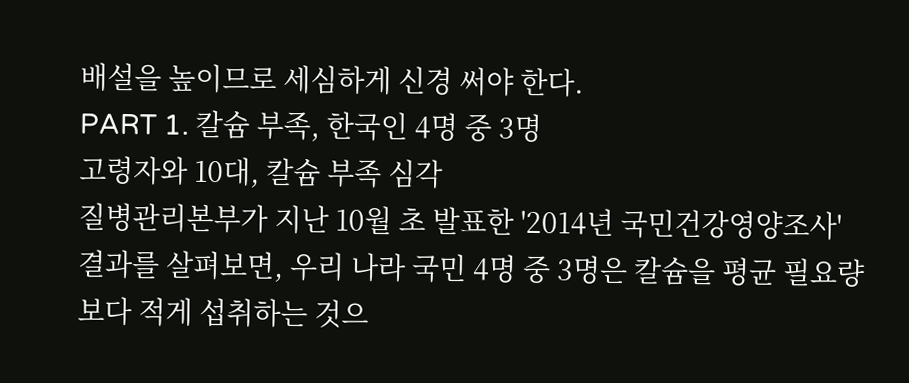배설을 높이므로 세심하게 신경 써야 한다.
PART 1. 칼슘 부족, 한국인 4명 중 3명
고령자와 10대, 칼슘 부족 심각
질병관리본부가 지난 10월 초 발표한 '2014년 국민건강영양조사' 결과를 살펴보면, 우리 나라 국민 4명 중 3명은 칼슘을 평균 필요량보다 적게 섭취하는 것으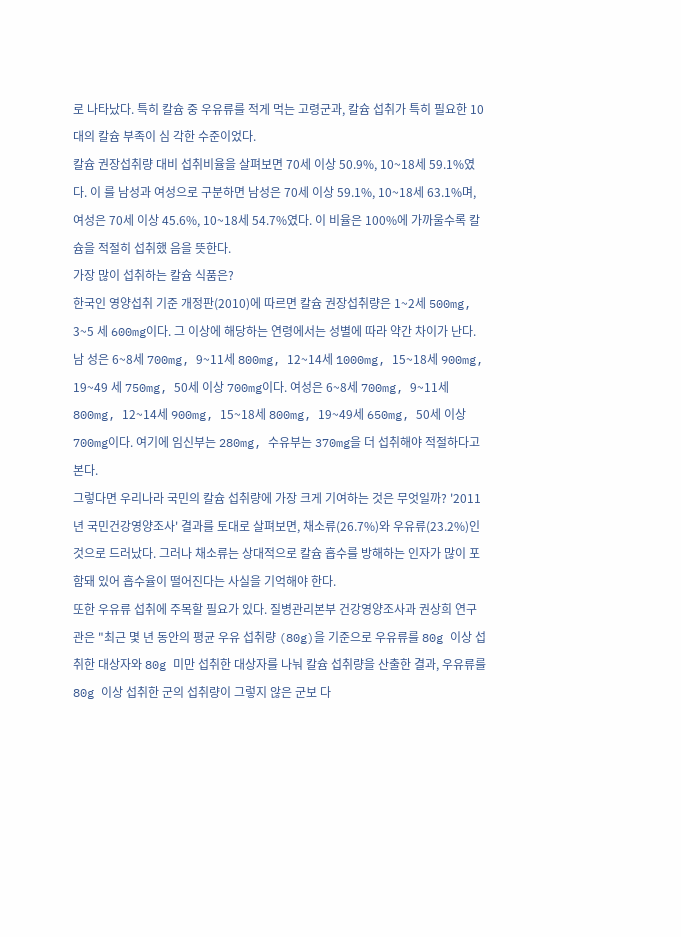로 나타났다. 특히 칼슘 중 우유류를 적게 먹는 고령군과, 칼슘 섭취가 특히 필요한 10대의 칼슘 부족이 심 각한 수준이었다.
칼슘 권장섭취량 대비 섭취비율을 살펴보면 70세 이상 50.9%, 10~18세 59.1%였다. 이 를 남성과 여성으로 구분하면 남성은 70세 이상 59.1%, 10~18세 63.1%며, 여성은 70세 이상 45.6%, 10~18세 54.7%였다. 이 비율은 100%에 가까울수록 칼슘을 적절히 섭취했 음을 뜻한다.
가장 많이 섭취하는 칼슘 식품은?
한국인 영양섭취 기준 개정판(2010)에 따르면 칼슘 권장섭취량은 1~2세 500mg, 3~5 세 600mg이다. 그 이상에 해당하는 연령에서는 성별에 따라 약간 차이가 난다. 남 성은 6~8세 700mg, 9~11세 800mg, 12~14세 1000mg, 15~18세 900mg, 19~49 세 750mg, 50세 이상 700mg이다. 여성은 6~8세 700mg, 9~11세 800mg, 12~14세 900mg, 15~18세 800mg, 19~49세 650mg, 50세 이상 700mg이다. 여기에 임신부는 280mg, 수유부는 370mg을 더 섭취해야 적절하다고 본다.
그렇다면 우리나라 국민의 칼슘 섭취량에 가장 크게 기여하는 것은 무엇일까? '2011년 국민건강영양조사' 결과를 토대로 살펴보면, 채소류(26.7%)와 우유류(23.2%)인 것으로 드러났다. 그러나 채소류는 상대적으로 칼슘 흡수를 방해하는 인자가 많이 포함돼 있어 흡수율이 떨어진다는 사실을 기억해야 한다.
또한 우유류 섭취에 주목할 필요가 있다. 질병관리본부 건강영양조사과 권상희 연구관은 "최근 몇 년 동안의 평균 우유 섭취량 (80g)을 기준으로 우유류를 80g 이상 섭취한 대상자와 80g 미만 섭취한 대상자를 나눠 칼슘 섭취량을 산출한 결과, 우유류를 80g 이상 섭취한 군의 섭취량이 그렇지 않은 군보 다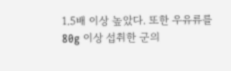1.5배 이상 높았다. 또한 우유류를 80g 이상 섭취한 군의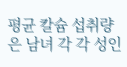평균 칼슘 섭취량은 남녀 각 각 성인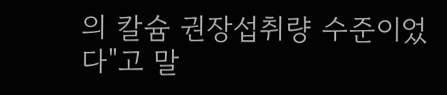의 칼슘 권장섭취량 수준이었다"고 말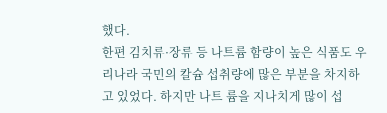했다.
한편 김치류·장류 등 나트륨 함량이 높은 식품도 우리나라 국민의 칼슘 섭취량에 많은 부분을 차지하고 있었다. 하지만 나트 륨을 지나치게 많이 섭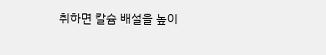취하면 칼슘 배설을 높이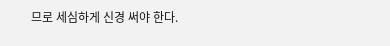므로 세심하게 신경 써야 한다.